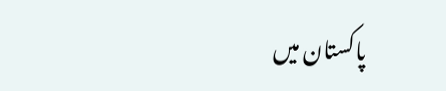پاکستان میں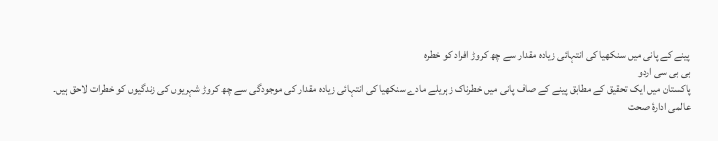پینے کے پانی میں سنکھیا کی انتہائی زیادہ مقدار سے چھ کروڑ افراد کو خطرہ
بی بی سی اردو
پاکستان میں ایک تحقیق کے مطابق پینے کے صاف پانی میں خطرناک زہریلے مادے سنکھیا کی انتہائی زیادہ مقدار کی موجودگی سے چھ کروڑ شہریوں کی زندگیوں کو خطرات لاحق ہیں۔
عالمی ادارۂ صحت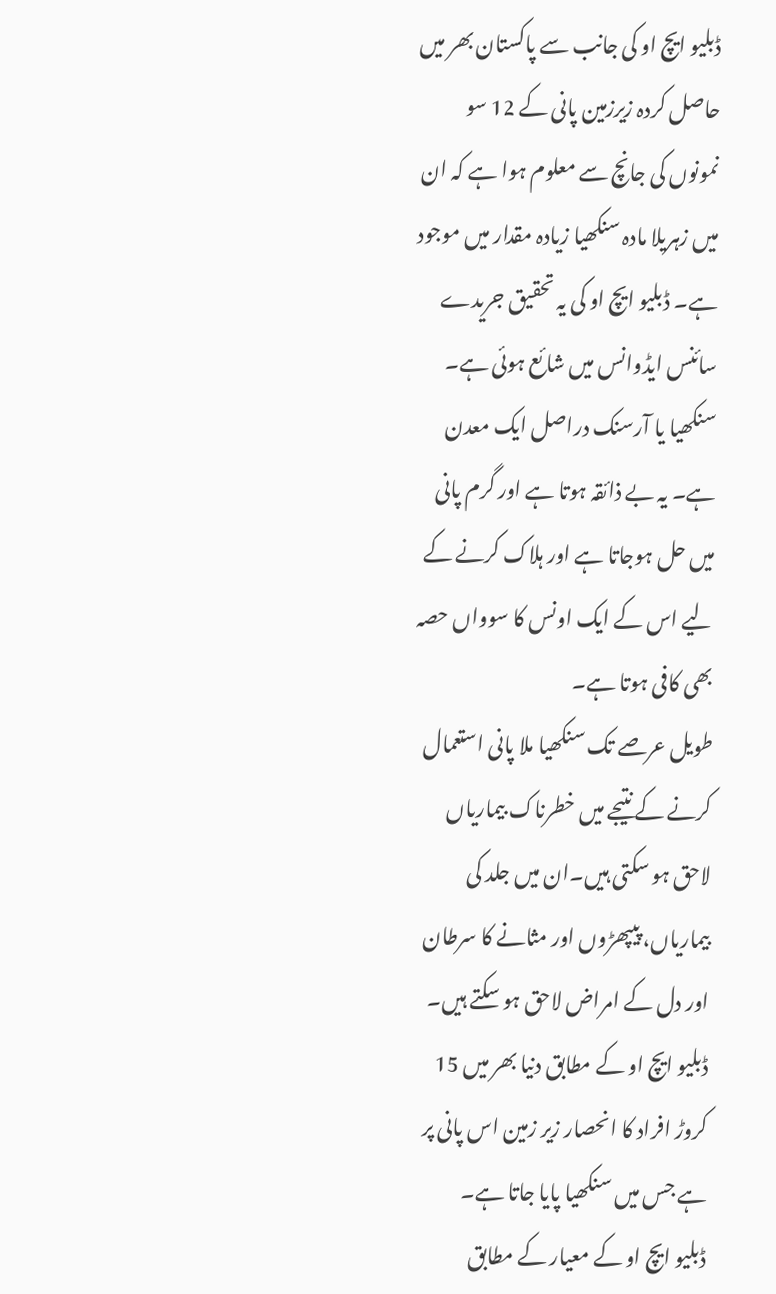ڈبلیو ایچ او کی جانب سے پاکستان بھر میں حاصل کردہ زیرزمین پانی کے 12 سو نمونوں کی جانچ سے معلوم ہوا ہے کہ ان میں زہریلا مادہ سنکھیا زیادہ مقدار میں موجود ہے۔ ڈبلیو ایچ او کی یہ تحقیق جریدے سائنس ایڈوانس میں شائع ہوئی ہے۔
سنکھیا یا آرسنک دراصل ایک معدن ہے۔ یہ بے ذائقہ ہوتا ہے اور گرم پانی میں حل ہوجاتا ہے اور ہلاک کرنے کے لیے اس کے ایک اونس کا سوواں حصہ بھی کافی ہوتا ہے۔
طویل عرصے تک سنکھیا ملا پانی استعمال کرنے کے نتیجے میں خطرناک بیماریاں لاحق ہو سکتی ہیں۔ان میں جلد کی بیماریاں، پیپھڑوں اور مثانے کا سرطان اور دل کے امراض لاحق ہو سکتے ہیں۔ ڈبلیو ایچ او کے مطابق دنیا بھر میں 15 کروڑ افراد کا انحصار زیر زمین اس پانی پر ہے جس میں سنکھیا پایا جاتا ہے۔
ڈبلیو ایچ او کے معیار کے مطابق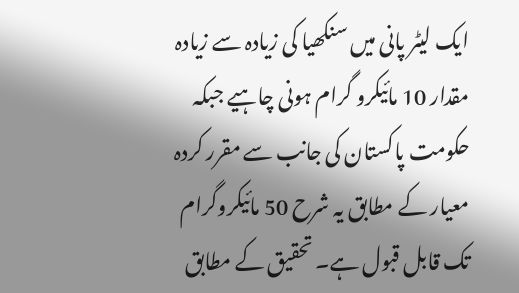ایک لیٹر پانی میں سنکھیا کی زیادہ سے زیادہ مقدار 10 مائیکرو گرام ہونی چاہیے جبکہ حکومت پاکستان کی جانب سے مقرر کردہ معیار کے مطابق یہ شرح 50 مائیکروگرام تک قابل قبول ہے۔ تحقیق کے مطابق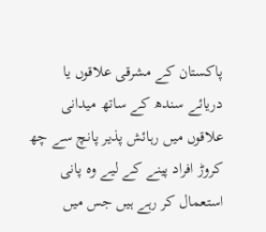پاکستان کے مشرقی علاقوں یا دریائے سندھ کے ساتھ میدانی علاقوں میں رہائش پذیر پانچ سے چھ کروڑ افراد پینے کے لیے وہ پانی استعمال کر رہے ہیں جس میں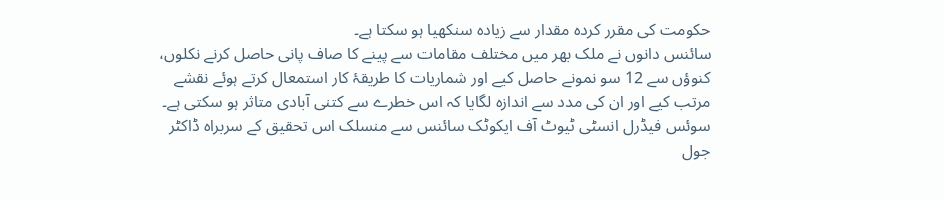حکومت کی مقرر کردہ مقدار سے زیادہ سنکھیا ہو سکتا ہے۔
سائنس دانوں نے ملک بھر میں مختلف مقامات سے پینے کا صاف پانی حاصل کرنے نکلوں، کنوؤں سے 12 سو نمونے حاصل کیے اور شماریات کا طریقۂ کار استمعال کرتے ہوئے نقشے مرتب کیے اور ان کی مدد سے اندازہ لگایا کہ اس خطرے سے کتنی آبادی متاثر ہو سکتی ہے۔
سوئس فیڈرل انسٹی ٹیوٹ آف ایکوٹک سائنس سے منسلک اس تحقیق کے سربراہ ڈاکٹر جول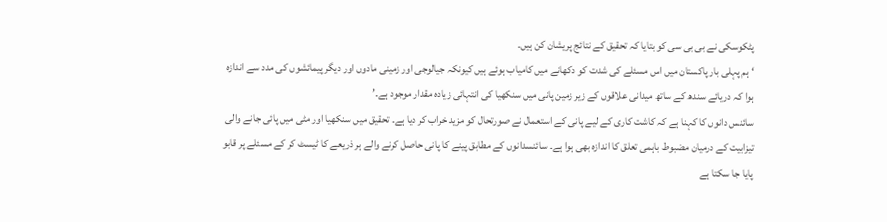پٹکوسکی نے بی بی سی کو بتایا کہ تحقیق کے نتائج پریشان کن ہیں۔
‘ہم پہلی بار پاکستان میں اس مسئلے کی شدت کو دکھانے میں کامیاب ہوئے ہیں کیونکہ جیالوجی اور زمینی مادوں اور دیگر پیمائشوں کی مدد سے اندازہ ہوا کہ دریائے سندھ کے ساتھ میدانی علاقوں کے زیر زمین پانی میں سنکھیا کی انتہائی زیادہ مقدار موجود ہے۔’
سائنس دانوں کا کہنا ہے کہ کاشت کاری کے لیے پانی کے استعمال نے صورتحال کو مزید خراب کر دیا ہے۔ تحقیق میں سنکھیا اور مٹی میں پائی جانے والی تیزابیت کے درمیان مضبوط باہمی تعلق کا اندازہ بھی ہوا ہے۔ سائنسدانوں کے مطابق پینے کا پانی حاصل کرنے والے ہر ذریعے کا ٹیسٹ کر کے مسئلے پر قابو پایا جا سکتا ہے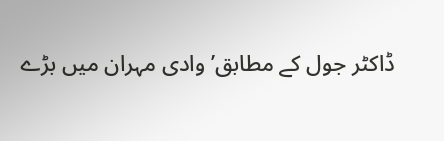ڈاکٹر جول کے مطابق’ وادی مہران میں بڑے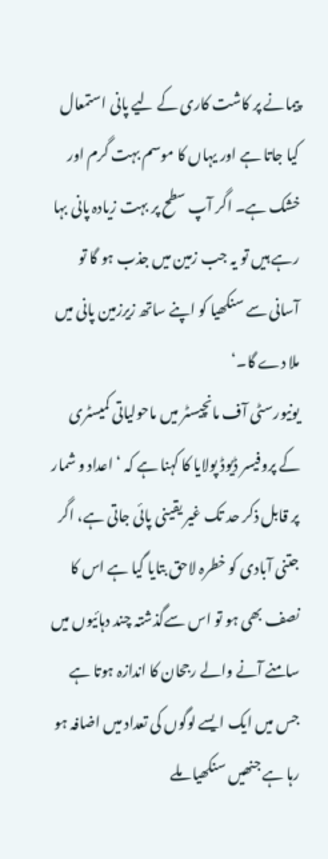پیمانے پر کاشت کاری کے لیے پانی استمعال کیا جاتا ہے اور یہاں کا موسم بہت گرم اور خشک ہے۔ اگر آپ سطح پر بہت زیادہ پانی بہا رہے ہیں تو یہ جب زمین میں جذب ہو گا تو آسانی سے سنکھیا کو اپنے ساتھ زیرزمین پانی میں ملا دے گا۔‘
یونیورسٹی آف مانچیسٹر میں ماحولیاتی کمیسٹری کے پروفیسر ڈیوڈ پولایا کا کہنا ہے کہ ‘اعداد و شمار پر قابل ذکر حد تک غیر یقینی پائی جاتی ہے، اگر جتنی آبادی کو خطرہ لاحق بتایا گیا ہے اس کا نصف بھی ہو تو اس سےگذشتہ چند دہائیوں میں سامنے آنے والے رجحان کا اندازہ ہوتا ہے جس میں ایک ایسے لوگوں کی تعداد میں اضافہ ہو رہا ہے جنھیں سنکھیا ملے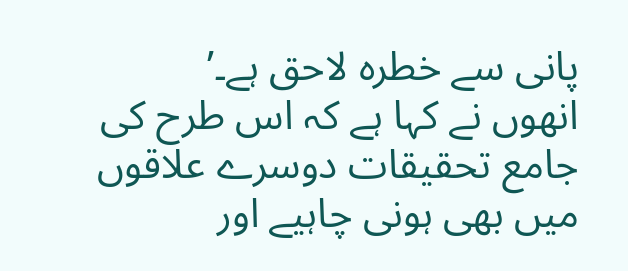پانی سے خطرہ لاحق ہے۔’
انھوں نے کہا ہے کہ اس طرح کی جامع تحقیقات دوسرے علاقوں میں بھی ہونی چاہیے اور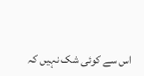اس سے کوئی شک نہیں کہ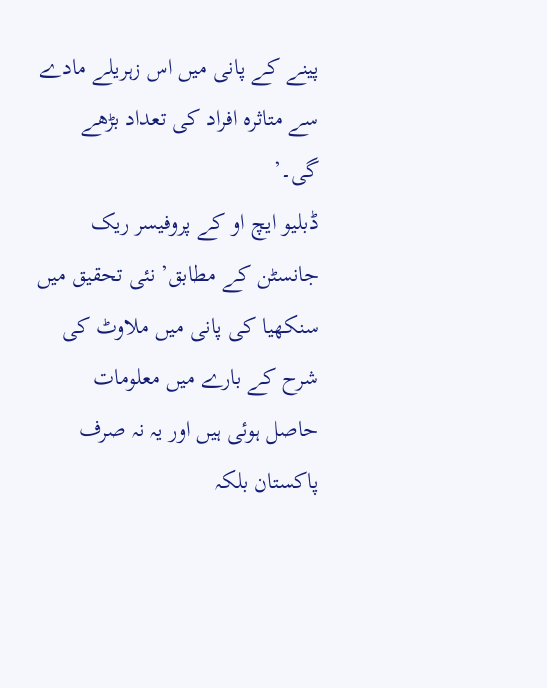پینے کے پانی میں اس زہریلے مادے سے متاثرہ افراد کی تعداد بڑھے گی۔’
ڈبلیو ایچ او کے پروفیسر ریک جانسٹن کے مطابق’ نئی تحقیق میں سنکھیا کی پانی میں ملاوٹ کی شرح کے بارے میں معلومات حاصل ہوئی ہیں اور یہ نہ صرف پاکستان بلکہ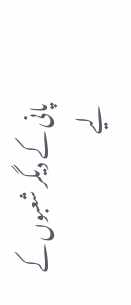پانی کے دیگر شعبوں کے لیے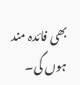بھی فائدہ مند ہوں گی۔